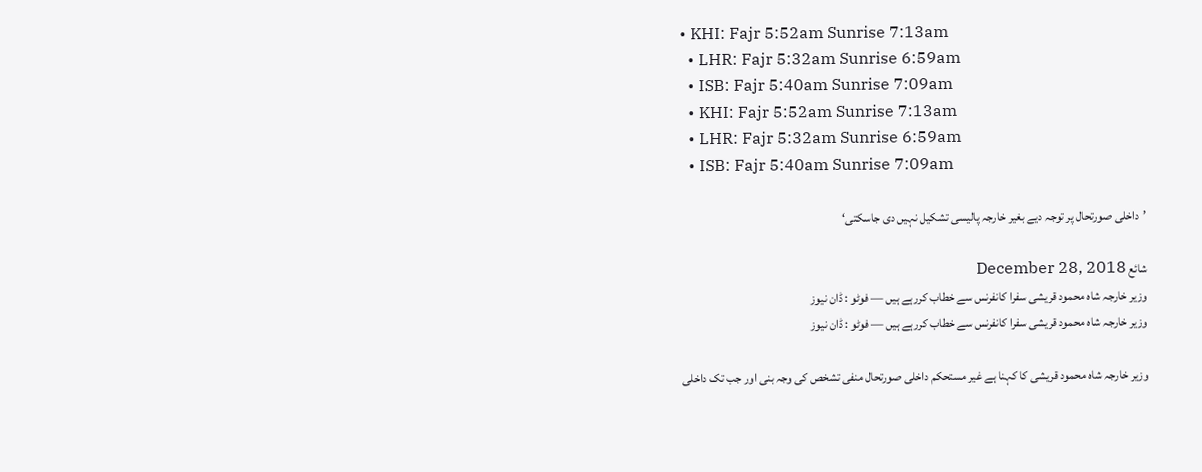• KHI: Fajr 5:52am Sunrise 7:13am
  • LHR: Fajr 5:32am Sunrise 6:59am
  • ISB: Fajr 5:40am Sunrise 7:09am
  • KHI: Fajr 5:52am Sunrise 7:13am
  • LHR: Fajr 5:32am Sunrise 6:59am
  • ISB: Fajr 5:40am Sunrise 7:09am

’داخلی صورتحال پر توجہ دیے بغیر خارجہ پالیسی تشکیل نہیں دی جاسکتی‘

شائع December 28, 2018
وزیر خارجہ شاہ محمود قریشی سفرا کانفرنس سے خطاب کررہے ہیں — فوٹو : ڈان نیوز
وزیر خارجہ شاہ محمود قریشی سفرا کانفرنس سے خطاب کررہے ہیں — فوٹو : ڈان نیوز

وزیر خارجہ شاہ محمود قریشی کا کہنا ہے غیر مستحکم داخلی صورتحال منفی تشخص کی وجہ بنی اور جب تک داخلی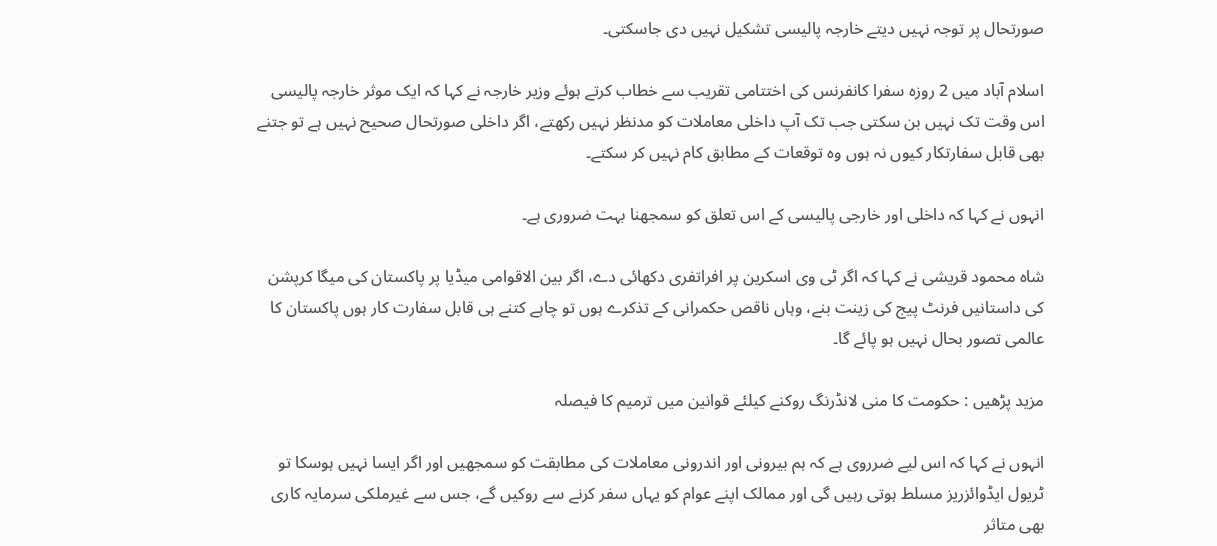صورتحال پر توجہ نہیں دیتے خارجہ پالیسی تشکیل نہیں دی جاسکتی۔

اسلام آباد میں 2 روزہ سفرا کانفرنس کی اختتامی تقریب سے خطاب کرتے ہوئے وزیر خارجہ نے کہا کہ ایک موثر خارجہ پالیسی اس وقت تک نہیں بن سکتی جب تک آپ داخلی معاملات کو مدنظر نہیں رکھتے، اگر داخلی صورتحال صحیح نہیں ہے تو جتنے بھی قابل سفارتکار کیوں نہ ہوں وہ توقعات کے مطابق کام نہیں کر سکتے۔

انہوں نے کہا کہ داخلی اور خارجی پالیسی کے اس تعلق کو سمجھنا بہت ضروری ہے۔

شاہ محمود قریشی نے کہا کہ اگر ٹی وی اسکرین پر افراتفری دکھائی دے، اگر بین الاقوامی میڈیا پر پاکستان کی میگا کرپشن کی داستانیں فرنٹ پیج کی زینت بنے، وہاں ناقص حکمرانی کے تذکرے ہوں تو چاہے کتنے ہی قابل سفارت کار ہوں پاکستان کا عالمی تصور بحال نہیں ہو پائے گا۔

مزید پڑھیں : حکومت کا منی لانڈرنگ روکنے کیلئے قوانین میں ترمیم کا فیصلہ

انہوں نے کہا کہ اس لیے ضرروی ہے کہ ہم بیرونی اور اندرونی معاملات کی مطابقت کو سمجھیں اور اگر ایسا نہیں ہوسکا تو ٹریول ایڈوائزریز مسلط ہوتی رہیں گی اور ممالک اپنے عوام کو یہاں سفر کرنے سے روکیں گے، جس سے غیرملکی سرمایہ کاری بھی متاثر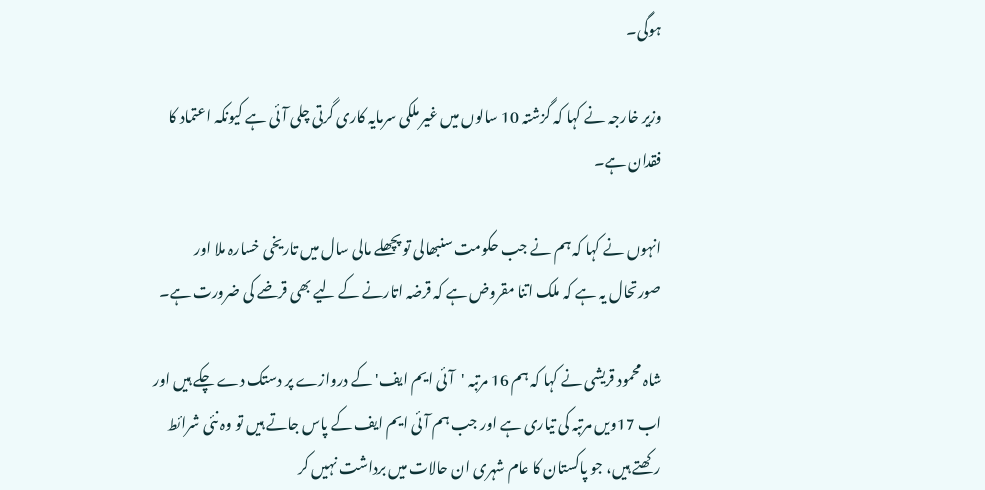ہوگی۔

وزیر خارجہ نے کہا کہ گزشتہ 10 سالوں میں غیر ملکی سرمایہ کاری گرتی چلی آئی ہے کیونکہ اعتماد کا فقدان ہے۔

انہوں نے کہا کہ ہم نے جب حکومت سنبھالی تو پچھلے مالی سال میں تاریخی خسارہ ملا اور صورتحال یہ ہے کہ ملک اتنا مقروض ہے کہ قرضہ اتارنے کے لیے بھی قرضے کی ضرورت ہے۔

شاہ محمود قریشی نے کہا کہ ہم 16 مرتبہ 'آئی ایم ایف' کے دروازے پر دستک دے چکے ہیں اور اب 17ویں مرتبہ کی تیاری ہے اور جب ہم آئی ایم ایف کے پاس جاتے ہیں تو وہ نئی شرائط رکھتے ہیں، جو پاکستان کا عام شہری ان حالات میں برداشت نہیں کر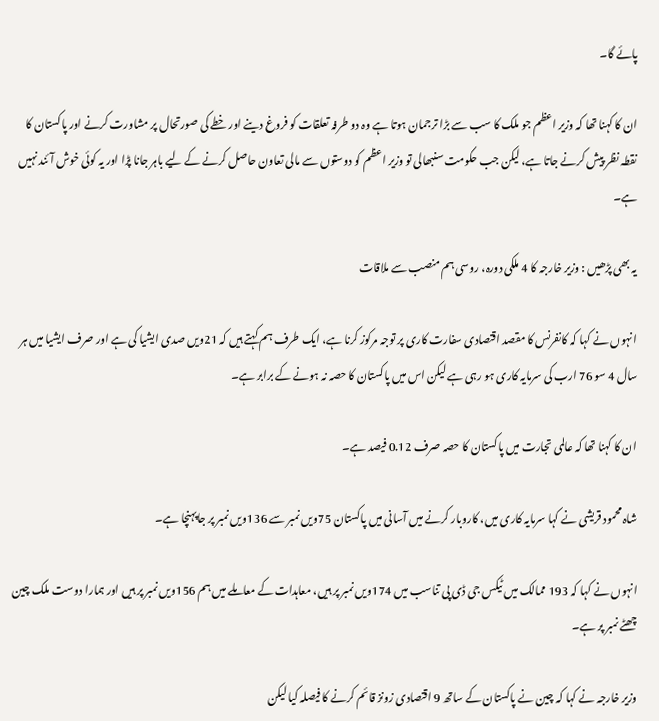پائے گا۔

ان کا کہنا تھا کہ وزیر اعظم جو ملک کا سب سے بڑا ترجمان ہوتا ہے وہ دو طرفہ تعلقات کو فروغ دینے اور خطے کی صورتحال پر مشاورت کرنے اور پاکستان کا نقطہ نظر پیش کرنے جاتا ہے، لیکن جب حکومت سنبھالی تو وزیر اعظم کو دوستوں سے مالی تعاون حاصل کرنے کے لیے باہر جانا پڑا اور یہ کوئی خوش آئند نہیں ہے۔

یہ بھی پڑھیں : وزیر خارجہ کا 4 ملکی دورہ، روسی ہم منصب سے ملاقات

انہوں نے کہا کہ کانفرنس کا مقصد اقتصادی سفارت کاری پر توجہ مرکوز کرنا ہے، ایک طرف ہم کہتے ہیں کہ 21ویں صدی ایشیا کی ہے اور صرف ایشیا میں ہر سال 4 سو 76 ارب کی سرمایہ کاری ہو رہی ہے لیکن اس میں پاکستان کا حصہ نہ ہونے کے برابر ہے۔

ان کا کہنا تھا کہ عالمی تجارت میں پاکستان کا حصہ صرف 0.12 فیصد ہے۔

شاہ محمود قریشی نے کہا سرمایہ کاری میں، کاروبار کرنے میں آسانی میں پاکستان 75ویں نمبر سے 136ویں نمبر پر جاپہنچا ہے۔

انہوں نے کہا کہ 193 ممالک میں ٹیکس جی ڈی پی تناسب میں 174ویں نمبر پر ہیں، معاہدات کے معاملے میں ہم 156ویں نمبر پر ہیں اور ہمارا دوست ملک چین چھٹے نمبر پر ہے۔

وزیر خارجہ نے کہا کہ چین نے پاکستان کے ساتھ 9 اقتصادی زونز قائم کرنے کا فیصلہ کیا لیکن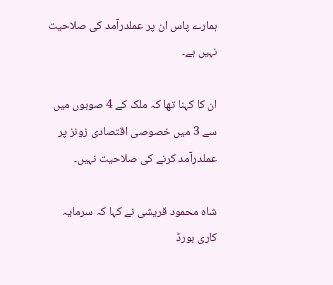ہمارے پاس ان پر عملدرآمد کی صلاحیت نہیں ہے۔

ان کا کہنا تھا کہ ملک کے 4 صوبوں میں سے 3 میں خصوصی اقتصادی زونز پر عملدرآمد کرنے کی صلاحیت نہیں۔

شاہ محمود قریشی نے کہا کہ سرمایہ کاری بورڈ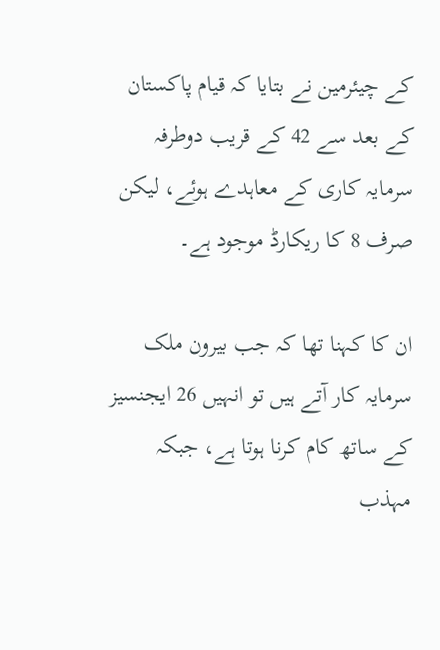کے چیئرمین نے بتایا کہ قیام پاکستان کے بعد سے 42 کے قریب دوطرفہ سرمایہ کاری کے معاہدے ہوئے، لیکن صرف 8 کا ریکارڈ موجود ہے۔

ان کا کہنا تھا کہ جب بیرون ملک سرمایہ کار آتے ہیں تو انہیں 26 ایجنسیز کے ساتھ کام کرنا ہوتا ہے، جبکہ مہذب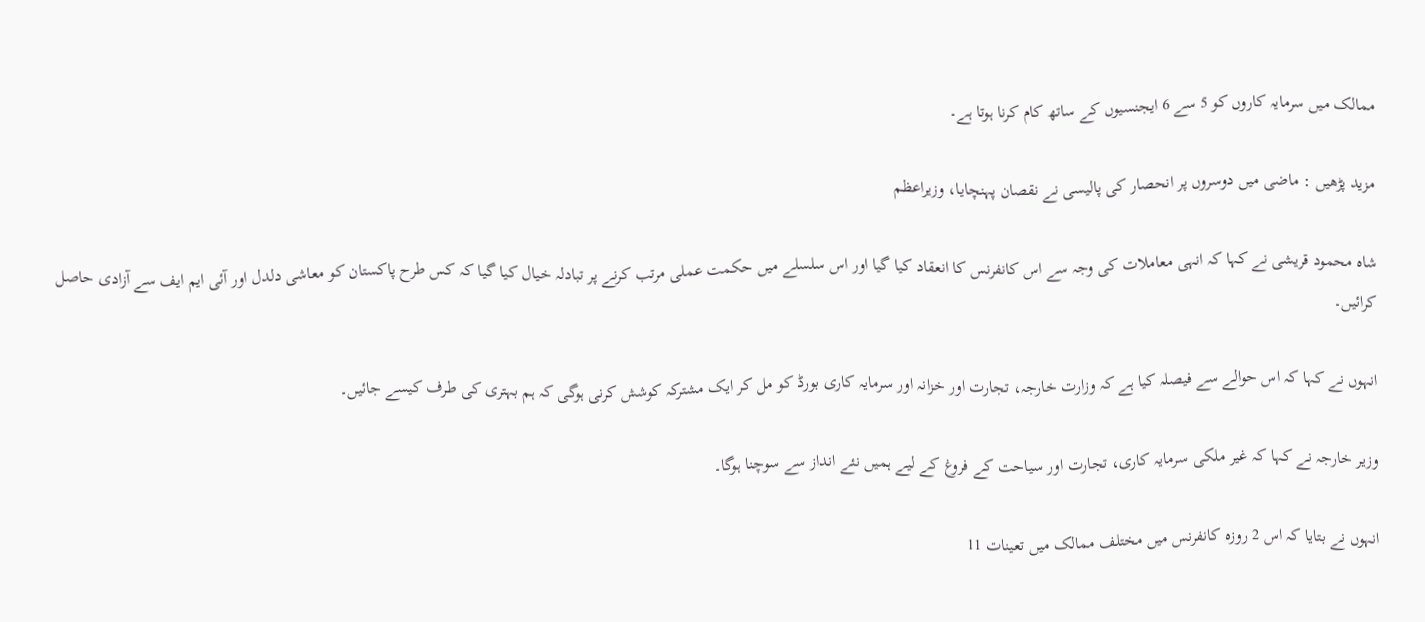ممالک میں سرمایہ کاروں کو 5 سے 6 ایجنسیوں کے ساتھ کام کرنا ہوتا ہے۔

مزید پڑھیں : ماضی میں دوسروں پر انحصار کی پالیسی نے نقصان پہنچایا، وزیراعظم

شاہ محمود قریشی نے کہا کہ انہی معاملات کی وجہ سے اس کانفرنس کا انعقاد کیا گیا اور اس سلسلے میں حکمت عملی مرتب کرنے پر تبادلہ خیال کیا گیا کہ کس طرح پاکستان کو معاشی دلدل اور آئی ایم ایف سے آزادی حاصل کرائیں۔

انہوں نے کہا کہ اس حوالے سے فیصلہ کیا ہے کہ وزارت خارجہ، تجارت اور خزانہ اور سرمایہ کاری بورڈ کو مل کر ایک مشترکہ کوشش کرنی ہوگی کہ ہم بہتری کی طرف کیسے جائیں۔

وزیر خارجہ نے کہا کہ غیر ملکی سرمایہ کاری، تجارت اور سیاحت کے فروغ کے لیے ہمیں نئے انداز سے سوچنا ہوگا۔

انہوں نے بتایا کہ اس 2 روزہ کانفرنس میں مختلف ممالک میں تعینات 11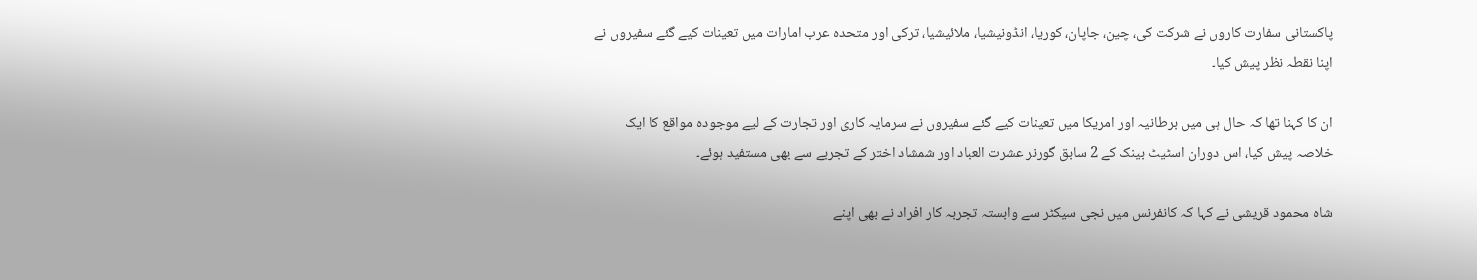پاکستانی سفارت کاروں نے شرکت کی، چین، جاپان، کوریا، انڈونیشیا، ملائیشیا، ترکی اور متحدہ عرب امارات میں تعینات کیے گئے سفیروں نے اپنا نقطہ نظر پیش کیا۔

ان کا کہنا تھا کہ حال ہی میں برطانیہ اور امریکا میں تعینات کیے گئے سفیروں نے سرمایہ کاری اور تجارت کے لیے موجودہ مواقع کا ایک خلاصہ پیش کیا، اس دوران اسٹیٹ بینک کے 2 سابق گورنر عشرت العباد اور شمشاد اختر کے تجربے سے بھی مستفید ہوئے۔

شاہ محمود قریشی نے کہا کہ کانفرنس میں نجی سیکٹر سے وابستہ تجربہ کار افراد نے بھی اپنے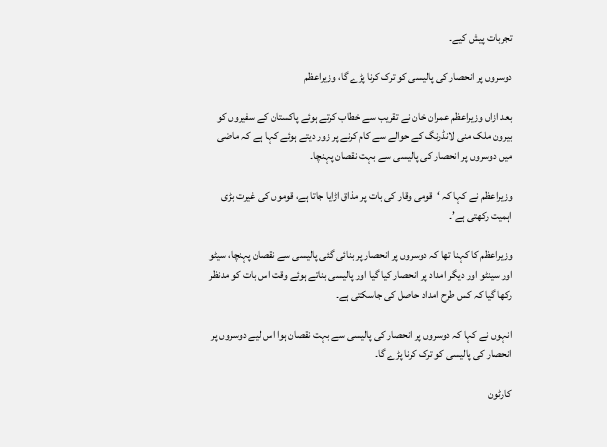تجربات پیش کیے۔

دوسروں پر انحصار کی پالیسی کو ترک کرنا پڑے گا، وزیراعظم

بعد ازاں وزیراعظم عمران خان نے تقریب سے خطاب کرتے ہوئے پاکستان کے سفیروں کو بیرون ملک منی لانڈرنگ کے حوالے سے کام کرنے پر زور دیتے ہوئے کہا ہے کہ ماضی میں دوسروں پر انحصار کی پالیسی سے بہت نقصان پہنچا۔

وزیراعظم نے کہا کہ ‘قومی وقار کی بات پر مذاق اڑایا جاتا ہے، قوموں کی غیرت بڑی اہمیت رکھتی ہے’۔

وزیراعظم کا کہنا تھا کہ دوسروں پر انحصار پر بنائی گئی پالیسی سے نقصان پہنچا، سیٹو اور سینٹو اور دیگر امداد پر انحصار کیا گیا اور پالیسی بناتے ہوئے وقت اس بات کو مدنظر رکھا گیا کہ کس طرح امداد حاصل کی جاسکتی ہے۔

انہوں نے کہا کہ دوسروں پر انحصار کی پالیسی سے بہت نقصان ہوا اس لیے دوسروں پر انحصار کی پالیسی کو ترک کرنا پڑے گا۔

کارٹون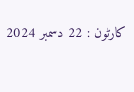کارٹون : 22 دسمبر 2024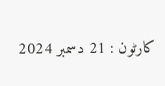کارٹون : 21 دسمبر 2024